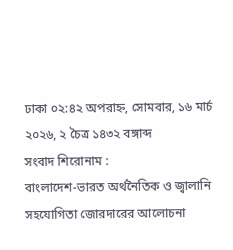ঢাকা ০২:৪২ অপরাহ্ন, সোমবার, ১৬ মার্চ ২০২৬, ২ চৈত্র ১৪৩২ বঙ্গাব্দ
সংবাদ শিরোনাম :
বাংলাদেশ-ভারত অর্থনৈতিক ও জ্বালানি সহযোগিতা জোরদারের আলোচনা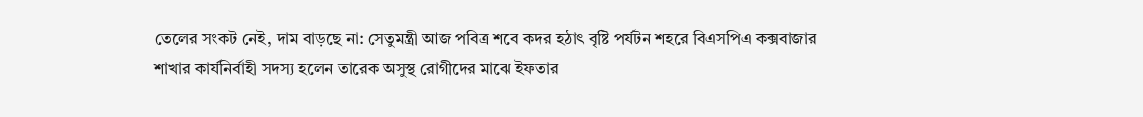তেলের সংকট নেই, দাম বাড়ছে না: সেতুমন্ত্রী আজ পবিত্র শবে কদর হঠাৎ বৃষ্টি পর্যটন শহরে বিএসপিএ কক্সবাজার শাখার কার্যনির্বাহী সদস্য হলেন তারেক অসুস্থ রোগীদের মাঝে ইফতার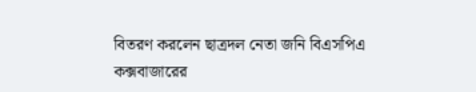বিতরণ করলেন ছাত্রদল নেতা জনি বিএসপিএ কক্সবাজারের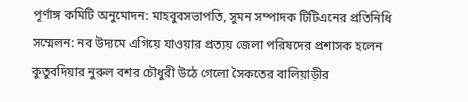পূর্ণাঙ্গ কমিটি অনুমোদন: মাহবুবসভাপতি, সুমন সম্পাদক টিটিএনের প্রতিনিধি সম্মেলন: নব উদ্যমে এগিয়ে যাওয়ার প্রত্যয় জেলা পরিষদের প্রশাসক হলেন কুতুবদিয়ার নুরুল বশর চৌধুরী উঠে গেলো সৈকতের বালিয়াড়ীর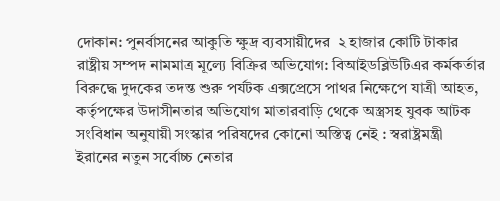দোকান: পুনর্বাসনের আকুতি ক্ষুদ্র ব্যবসায়ীদের  ২ হাজার কোটি টাকার রাষ্ট্রীয় সম্পদ নামমাত্র মূল্যে বিক্রির অভিযোগ: বিআইডব্লিউটিএর কর্মকর্তার বিরুদ্ধে দুদকের তদন্ত শুরু পর্যটক এক্সপ্রেসে পাথর নিক্ষেপে যাত্রী আহত, কর্তৃপক্ষের উদাসীনতার অভিযোগ মাতারবাড়ি থেকে অস্ত্রসহ যুবক আটক সংবিধান অনুযায়ী সংস্কার পরিষদের কোনো অস্তিত্ব নেই : স্বরাষ্ট্রমন্ত্রী ইরানের নতুন সর্বোচ্চ নেতার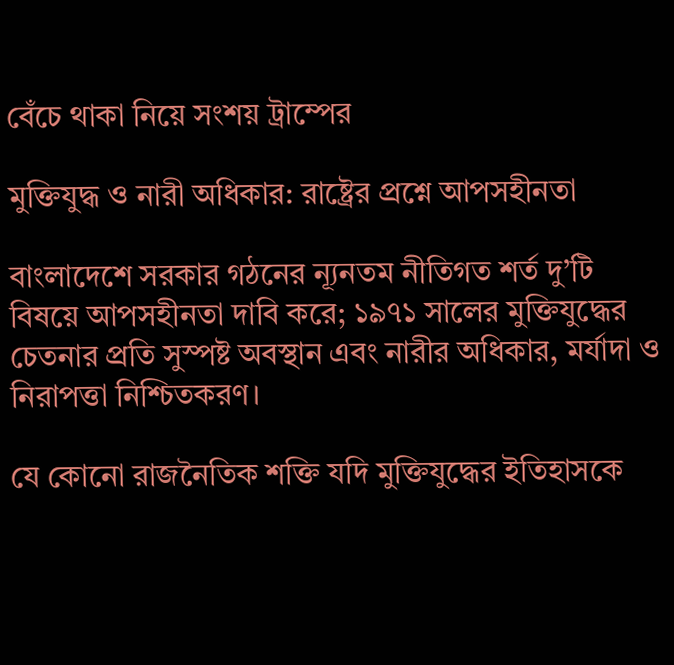বেঁচে থাকা নিয়ে সংশয় ট্রাম্পের

মুক্তিযুদ্ধ ও নারী অধিকার: রাষ্ট্রের প্রশ্নে আপসহীনতা

বাংলাদেশে সরকার গঠনের ন্যূনতম নীতিগত শর্ত দু’টি বিষয়ে আপসহীনতা দাবি করে; ১৯৭১ সালের মুক্তিযুদ্ধের চেতনার প্রতি সুস্পষ্ট অবস্থান এবং নারীর অধিকার, মর্যাদা ও নিরাপত্তা নিশ্চিতকরণ।

যে কোনো রাজনৈতিক শক্তি যদি মুক্তিযুদ্ধের ইতিহাসকে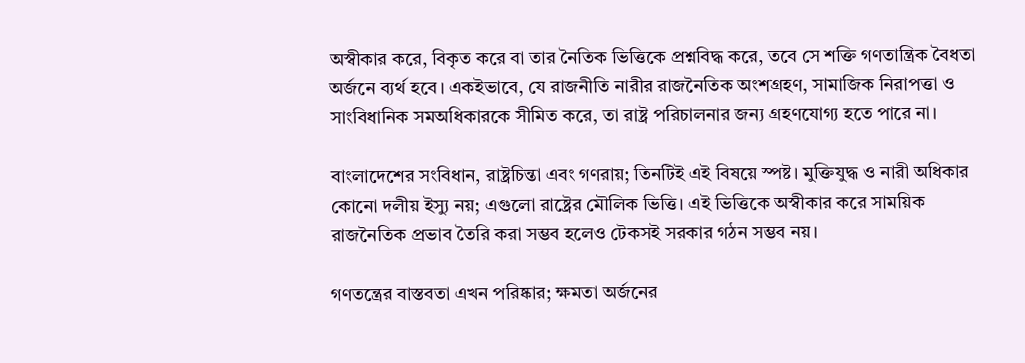অস্বীকার করে, বিকৃত করে বা তার নৈতিক ভিত্তিকে প্রশ্নবিদ্ধ করে, তবে সে শক্তি গণতান্ত্রিক বৈধতা অর্জনে ব্যর্থ হবে। একইভাবে, যে রাজনীতি নারীর রাজনৈতিক অংশগ্রহণ, সামাজিক নিরাপত্তা ও সাংবিধানিক সমঅধিকারকে সীমিত করে, তা রাষ্ট্র পরিচালনার জন্য গ্রহণযোগ্য হতে পারে না।

বাংলাদেশের সংবিধান, রাষ্ট্রচিন্তা এবং গণরায়; তিনটিই এই বিষয়ে স্পষ্ট। মুক্তিযুদ্ধ ও নারী অধিকার কোনো দলীয় ইস্যু নয়; এগুলো রাষ্ট্রের মৌলিক ভিত্তি। এই ভিত্তিকে অস্বীকার করে সাময়িক রাজনৈতিক প্রভাব তৈরি করা সম্ভব হলেও টেকসই সরকার গঠন সম্ভব নয়।

গণতন্ত্রের বাস্তবতা এখন পরিষ্কার; ক্ষমতা অর্জনের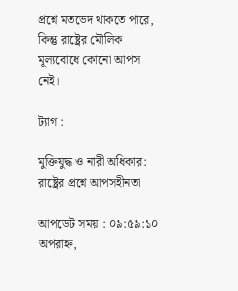প্রশ্নে মতভেদ থাকতে পারে, কিন্তু রাষ্ট্রের মৌলিক মূল্যবোধে কোনো আপস নেই।

ট্যাগ :

মুক্তিযুদ্ধ ও নারী অধিকার: রাষ্ট্রের প্রশ্নে আপসহীনতা

আপডেট সময় : ০৯:৫৯:১০ অপরাহ্ন,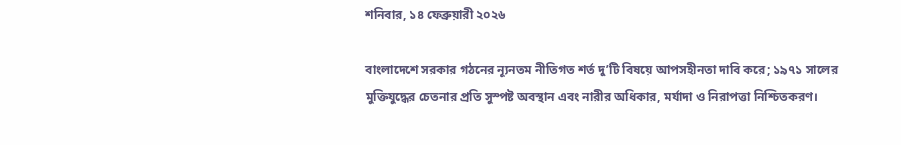শনিবার, ১৪ ফেব্রুয়ারী ২০২৬

বাংলাদেশে সরকার গঠনের ন্যূনতম নীতিগত শর্ত দু’টি বিষয়ে আপসহীনতা দাবি করে; ১৯৭১ সালের মুক্তিযুদ্ধের চেতনার প্রতি সুস্পষ্ট অবস্থান এবং নারীর অধিকার, মর্যাদা ও নিরাপত্তা নিশ্চিতকরণ।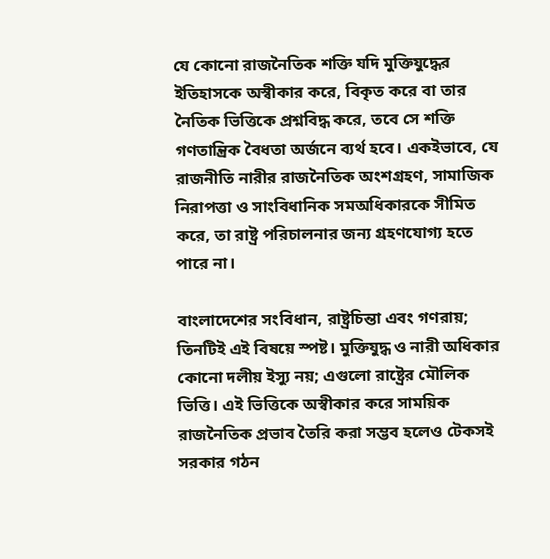যে কোনো রাজনৈতিক শক্তি যদি মুক্তিযুদ্ধের ইতিহাসকে অস্বীকার করে, বিকৃত করে বা তার নৈতিক ভিত্তিকে প্রশ্নবিদ্ধ করে, তবে সে শক্তি গণতান্ত্রিক বৈধতা অর্জনে ব্যর্থ হবে। একইভাবে, যে রাজনীতি নারীর রাজনৈতিক অংশগ্রহণ, সামাজিক নিরাপত্তা ও সাংবিধানিক সমঅধিকারকে সীমিত করে, তা রাষ্ট্র পরিচালনার জন্য গ্রহণযোগ্য হতে পারে না।

বাংলাদেশের সংবিধান, রাষ্ট্রচিন্তা এবং গণরায়; তিনটিই এই বিষয়ে স্পষ্ট। মুক্তিযুদ্ধ ও নারী অধিকার কোনো দলীয় ইস্যু নয়; এগুলো রাষ্ট্রের মৌলিক ভিত্তি। এই ভিত্তিকে অস্বীকার করে সাময়িক রাজনৈতিক প্রভাব তৈরি করা সম্ভব হলেও টেকসই সরকার গঠন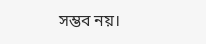সম্ভব নয়।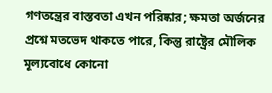গণতন্ত্রের বাস্তবতা এখন পরিষ্কার; ক্ষমতা অর্জনের প্রশ্নে মতভেদ থাকতে পারে, কিন্তু রাষ্ট্রের মৌলিক মূল্যবোধে কোনো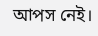আপস নেই।